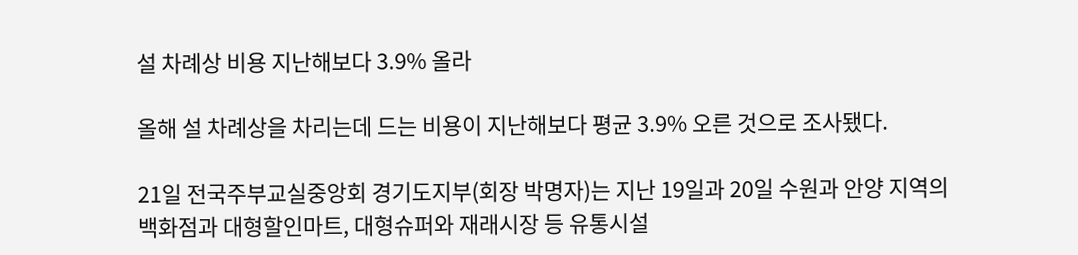설 차례상 비용 지난해보다 3.9% 올라

올해 설 차례상을 차리는데 드는 비용이 지난해보다 평균 3.9% 오른 것으로 조사됐다.

21일 전국주부교실중앙회 경기도지부(회장 박명자)는 지난 19일과 20일 수원과 안양 지역의 백화점과 대형할인마트, 대형슈퍼와 재래시장 등 유통시설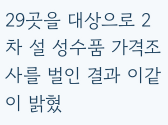29곳을 대상으로 2차 설 성수품 가격조사를 벌인 결과 이같이 밝혔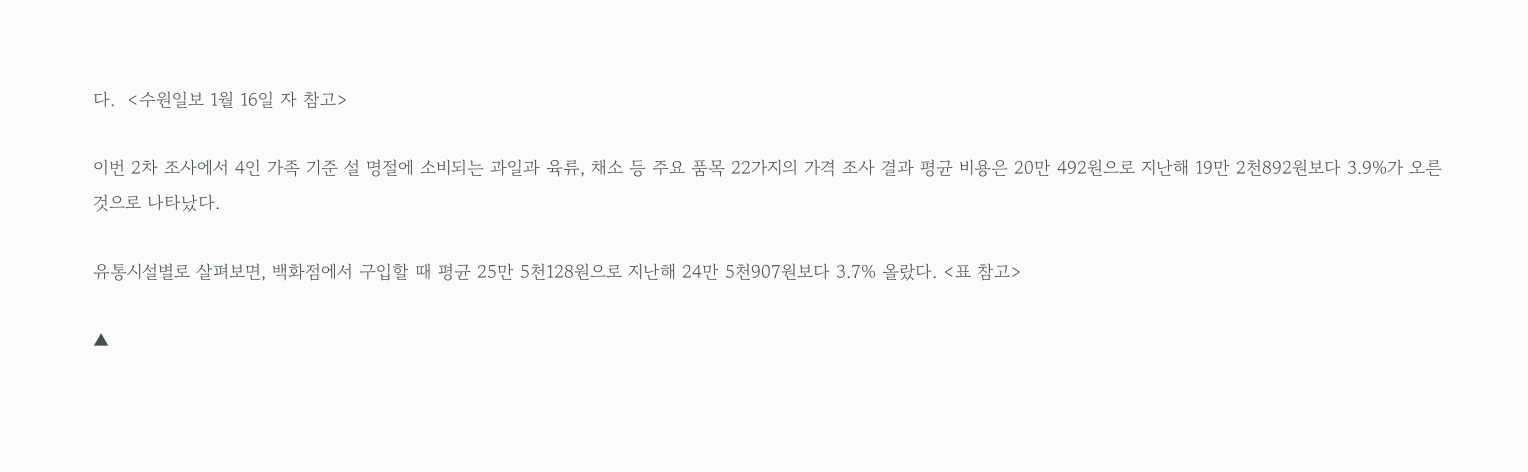다.  <수원일보 1월 16일 자 참고>

이번 2차 조사에서 4인 가족 기준 설 명절에 소비되는 과일과 육류, 채소 등 주요 품목 22가지의 가격 조사 결과 평균 비용은 20만 492원으로 지난해 19만 2천892원보다 3.9%가 오른 것으로 나타났다.

유통시설별로 살펴보면, 백화점에서 구입할 때 평균 25만 5천128원으로 지난해 24만 5천907원보다 3.7% 올랐다. <표 참고>

▲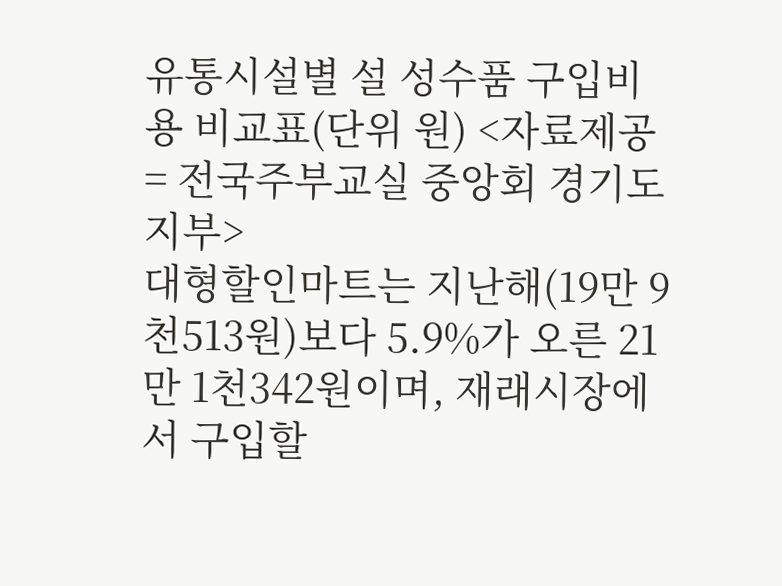유통시설별 설 성수품 구입비용 비교표(단위 원) <자료제공 = 전국주부교실 중앙회 경기도지부>
대형할인마트는 지난해(19만 9천513원)보다 5.9%가 오른 21만 1천342원이며, 재래시장에서 구입할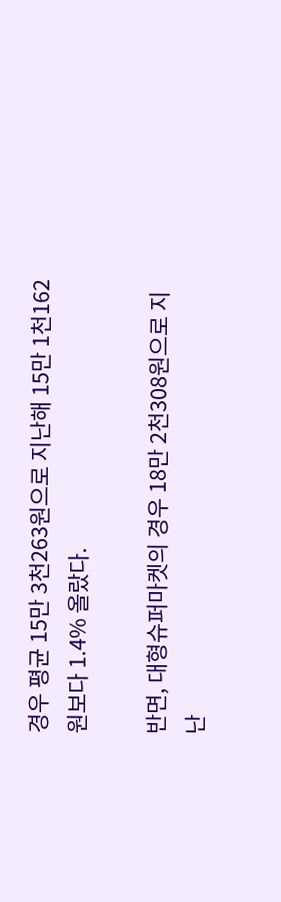경우 평균 15만 3천263원으로 지난해 15만 1천162원보다 1.4% 올랐다.

반면, 대형슈퍼마켓의 경우 18만 2천308원으로 지난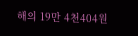해의 19만 4천404원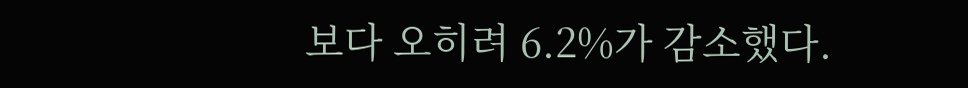보다 오히려 6.2%가 감소했다.